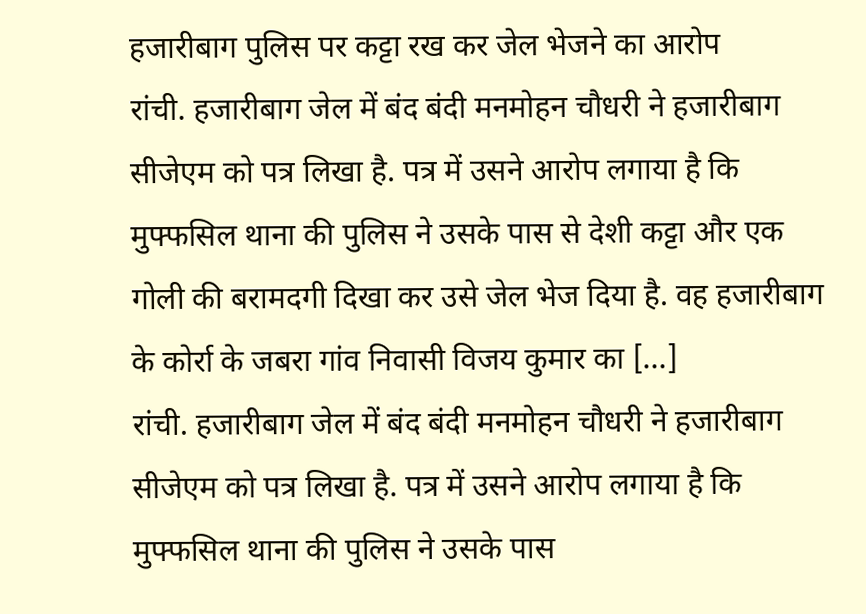हजारीबाग पुलिस पर कट्टा रख कर जेल भेजने का आरोप
रांची. हजारीबाग जेल में बंद बंदी मनमोहन चौधरी ने हजारीबाग सीजेएम को पत्र लिखा है. पत्र में उसने आरोप लगाया है कि मुफ्फसिल थाना की पुलिस ने उसके पास से देशी कट्टा और एक गोली की बरामदगी दिखा कर उसे जेल भेज दिया है. वह हजारीबाग के कोर्रा के जबरा गांव निवासी विजय कुमार का […]
रांची. हजारीबाग जेल में बंद बंदी मनमोहन चौधरी ने हजारीबाग सीजेएम को पत्र लिखा है. पत्र में उसने आरोप लगाया है कि मुफ्फसिल थाना की पुलिस ने उसके पास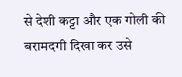से देशी कट्टा और एक गोली की बरामदगी दिखा कर उसे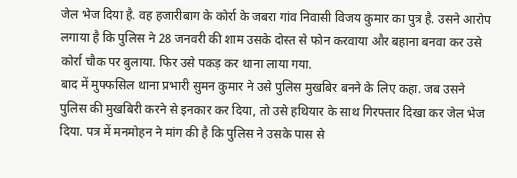जेल भेज दिया है. वह हजारीबाग के कोर्रा के जबरा गांव निवासी विजय कुमार का पुत्र है. उसने आरोप लगाया है कि पुलिस ने 28 जनवरी की शाम उसके दोस्त से फोन करवाया और बहाना बनवा कर उसे कोर्रा चौक पर बुलाया. फिर उसे पकड़ कर थाना लाया गया.
बाद में मुफ्फसिल थाना प्रभारी सुमन कुमार ने उसे पुलिस मुखबिर बनने के लिए कहा. जब उसने पुलिस की मुखबिरी करने से इनकार कर दिया, तो उसे हथियार के साथ गिरफ्तार दिखा कर जेल भेज दिया. पत्र में मनमोहन ने मांग की है कि पुलिस ने उसके पास से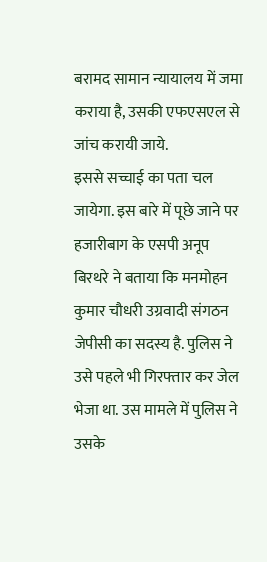बरामद सामान न्यायालय में जमा कराया है, उसकी एफएसएल से जांच करायी जाये.
इससे सच्चाई का पता चल जायेगा. इस बारे में पूछे जाने पर हजारीबाग के एसपी अनूप बिरथरे ने बताया कि मनमोहन कुमार चौधरी उग्रवादी संगठन जेपीसी का सदस्य है. पुलिस ने उसे पहले भी गिरफ्तार कर जेल भेजा था. उस मामले में पुलिस ने उसके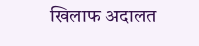खिलाफ अदालत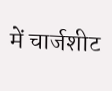में चार्जशीट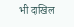भी दाखिल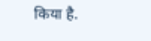किया है.